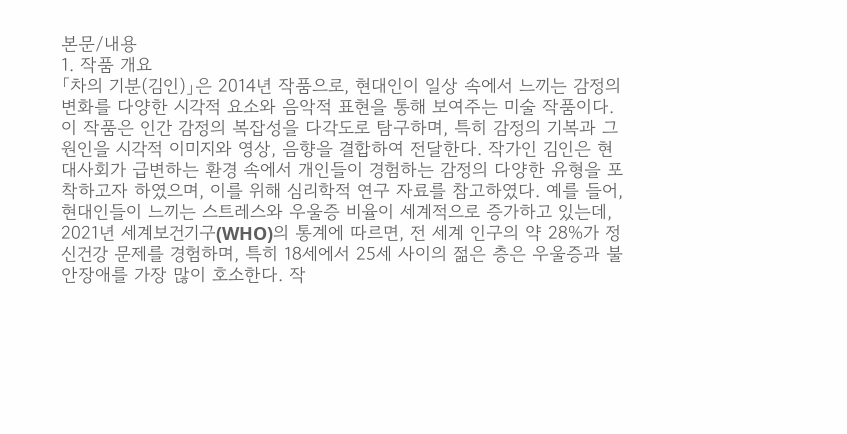본문/내용
1. 작품 개요
「차의 기분(김인)」은 2014년 작품으로, 현대인이 일상 속에서 느끼는 감정의 변화를 다양한 시각적 요소와 음악적 표현을 통해 보여주는 미술 작품이다. 이 작품은 인간 감정의 복잡성을 다각도로 탐구하며, 특히 감정의 기복과 그 원인을 시각적 이미지와 영상, 음향을 결합하여 전달한다. 작가인 김인은 현대사회가 급변하는 환경 속에서 개인들이 경험하는 감정의 다양한 유형을 포착하고자 하였으며, 이를 위해 심리학적 연구 자료를 참고하였다. 예를 들어, 현대인들이 느끼는 스트레스와 우울증 비율이 세계적으로 증가하고 있는데, 2021년 세계보건기구(WHO)의 통계에 따르면, 전 세계 인구의 약 28%가 정신건강 문제를 경험하며, 특히 18세에서 25세 사이의 젊은 층은 우울증과 불안장애를 가장 많이 호소한다. 작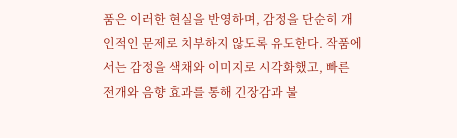품은 이러한 현실을 반영하며, 감정을 단순히 개인적인 문제로 치부하지 않도록 유도한다. 작품에서는 감정을 색채와 이미지로 시각화했고, 빠른 전개와 음향 효과를 통해 긴장감과 불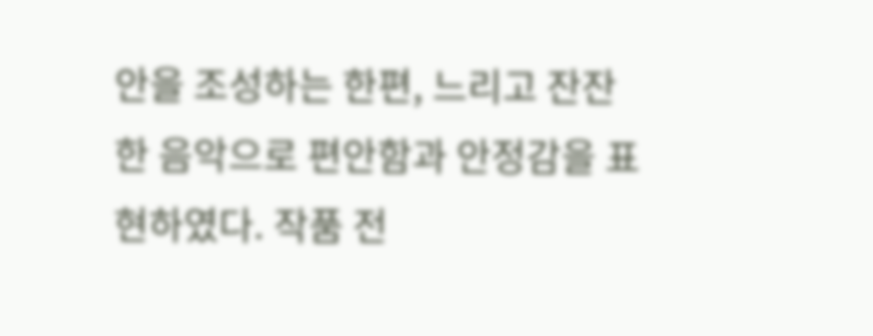안을 조성하는 한편, 느리고 잔잔한 음악으로 편안함과 안정감을 표현하였다. 작품 전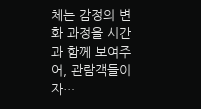체는 감정의 변화 과정을 시간과 함께 보여주어, 관람객들이 자…